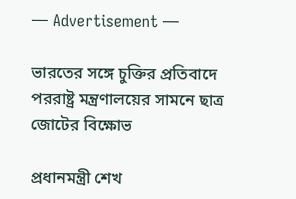― Advertisement ―

ভারতের সঙ্গে চুক্তির প্রতিবাদে পররাষ্ট্র মন্ত্রণালয়ের সামনে ছাত্র জোটের বিক্ষোভ

প্রধানমন্ত্রী শেখ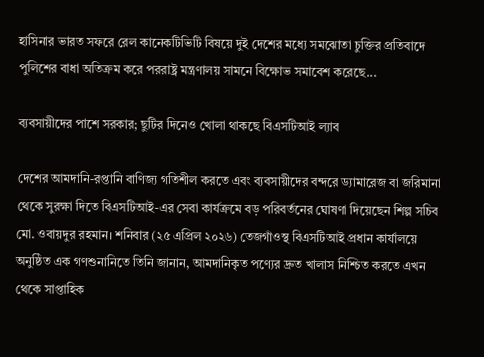হাসিনার ভারত সফরে রেল কানেকটিভিটি বিষয়ে দুই দেশের মধ্যে সমঝোতা চুক্তির প্রতিবাদে পুলিশের বাধা অতিক্রম করে পররাষ্ট্র মন্ত্রণালয় সামনে বিক্ষোভ সমাবেশ করেছে...

ব্যবসায়ীদের পাশে সরকার; ছুটির দিনেও খোলা থাকছে বিএসটিআই ল্যাব

দেশের আমদানি-রপ্তানি বাণিজ্য গতিশীল করতে এবং ব্যবসায়ীদের বন্দরে ড্যামারেজ বা জরিমানা থেকে সুরক্ষা দিতে বিএসটিআই-এর সেবা কার্যক্রমে বড় পরিবর্তনের ঘোষণা দিয়েছেন শিল্প সচিব মো. ওবায়দুর রহমান। শনিবার (২৫ এপ্রিল ২০২৬) তেজগাঁওস্থ বিএসটিআই প্রধান কার্যালয়ে অনুষ্ঠিত এক গণশুনানিতে তিনি জানান, আমদানিকৃত পণ্যের দ্রুত খালাস নিশ্চিত করতে এখন থেকে সাপ্তাহিক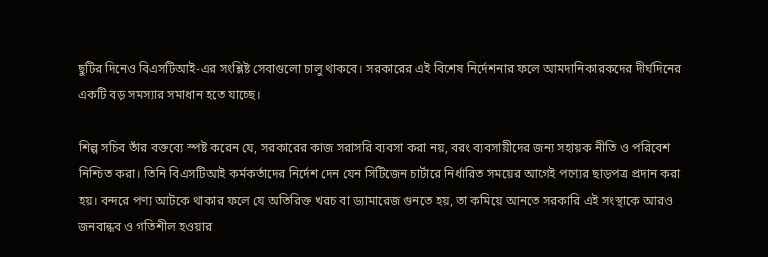ছুটির দিনেও বিএসটিআই-এর সংশ্লিষ্ট সেবাগুলো চালু থাকবে। সরকারের এই বিশেষ নির্দেশনার ফলে আমদানিকারকদের দীর্ঘদিনের একটি বড় সমস্যার সমাধান হতে যাচ্ছে।

শিল্প সচিব তাঁর বক্তব্যে স্পষ্ট করেন যে, সরকারের কাজ সরাসরি ব্যবসা করা নয়, বরং ব্যবসায়ীদের জন্য সহায়ক নীতি ও পরিবেশ নিশ্চিত করা। তিনি বিএসটিআই কর্মকর্তাদের নির্দেশ দেন যেন সিটিজেন চার্টারে নির্ধারিত সময়ের আগেই পণ্যের ছাড়পত্র প্রদান করা হয়। বন্দরে পণ্য আটকে থাকার ফলে যে অতিরিক্ত খরচ বা ড্যামারেজ গুনতে হয়, তা কমিয়ে আনতে সরকারি এই সংস্থাকে আরও জনবান্ধব ও গতিশীল হওয়ার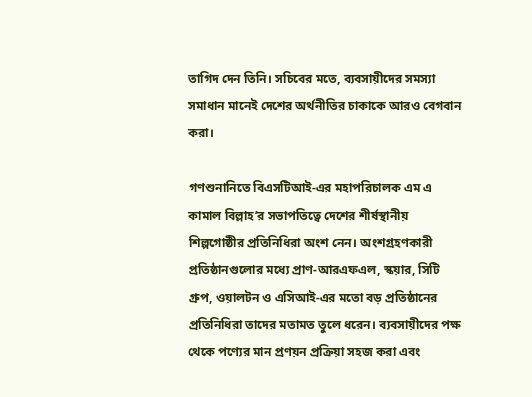তাগিদ দেন তিনি। সচিবের মতে, ব্যবসায়ীদের সমস্যা সমাধান মানেই দেশের অর্থনীতির চাকাকে আরও বেগবান করা।

গণশুনানিতে বিএসটিআই-এর মহাপরিচালক এম এ কামাল বিল্লাহ’র সভাপতিত্বে দেশের শীর্ষস্থানীয় শিল্পগোষ্ঠীর প্রতিনিধিরা অংশ নেন। অংশগ্রহণকারী প্রতিষ্ঠানগুলোর মধ্যে প্রাণ-আরএফএল, স্কয়ার, সিটি গ্রুপ, ওয়ালটন ও এসিআই-এর মতো বড় প্রতিষ্ঠানের প্রতিনিধিরা তাদের মতামত তুলে ধরেন। ব্যবসায়ীদের পক্ষ থেকে পণ্যের মান প্রণয়ন প্রক্রিয়া সহজ করা এবং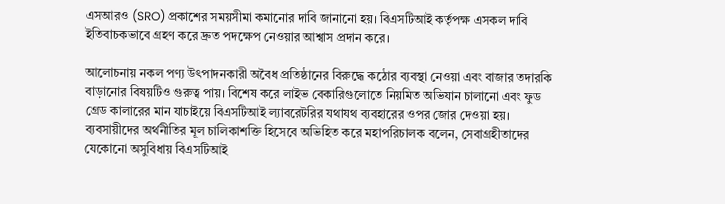এসআরও (SRO) প্রকাশের সময়সীমা কমানোর দাবি জানানো হয়। বিএসটিআই কর্তৃপক্ষ এসকল দাবি ইতিবাচকভাবে গ্রহণ করে দ্রুত পদক্ষেপ নেওয়ার আশ্বাস প্রদান করে।

আলোচনায় নকল পণ্য উৎপাদনকারী অবৈধ প্রতিষ্ঠানের বিরুদ্ধে কঠোর ব্যবস্থা নেওয়া এবং বাজার তদারকি বাড়ানোর বিষয়টিও গুরুত্ব পায়। বিশেষ করে লাইভ বেকারিগুলোতে নিয়মিত অভিযান চালানো এবং ফুড গ্রেড কালারের মান যাচাইয়ে বিএসটিআই ল্যাবরেটরির যথাযথ ব্যবহারের ওপর জোর দেওয়া হয়। ব্যবসায়ীদের অর্থনীতির মূল চালিকাশক্তি হিসেবে অভিহিত করে মহাপরিচালক বলেন, সেবাগ্রহীতাদের যেকোনো অসুবিধায় বিএসটিআই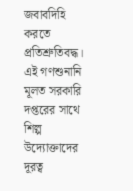জবাবদিহি করতে প্রতিশ্রুতিবদ্ধ। এই গণশুনানি মূলত সরকারি দপ্তরের সাথে শিল্প উদ্যোক্তাদের দূরত্ব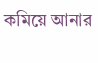কমিয়ে আনার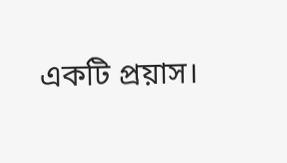একটি প্রয়াস।